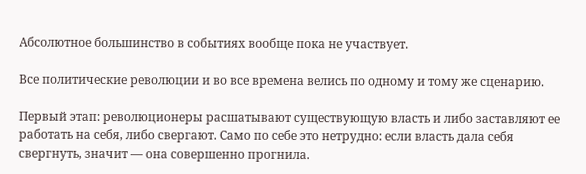Абсолютное большинство в событиях вообще пока не участвует.

Все политические революции и во все времена велись по одному и тому же сценарию.

Первый этап: революционеры расшатывают существующую власть и либо заставляют ее работать на себя, либо свергают. Само по себе это нетрудно: если власть дала себя свергнуть, значит — она совершенно прогнила.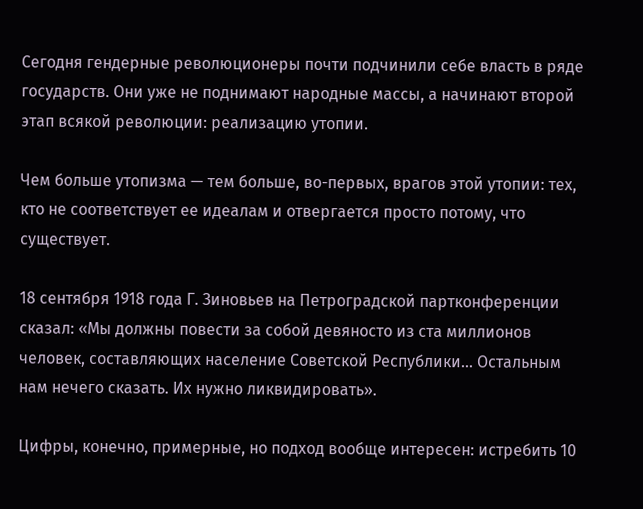Сегодня гендерные революционеры почти подчинили себе власть в ряде государств. Они уже не поднимают народные массы, а начинают второй этап всякой революции: реализацию утопии.

Чем больше утопизма — тем больше, во-первых, врагов этой утопии: тех, кто не соответствует ее идеалам и отвергается просто потому, что существует.

18 сентября 1918 года Г. Зиновьев на Петроградской партконференции сказал: «Мы должны повести за собой девяносто из ста миллионов человек, составляющих население Советской Республики… Остальным нам нечего сказать. Их нужно ликвидировать».

Цифры, конечно, примерные, но подход вообще интересен: истребить 10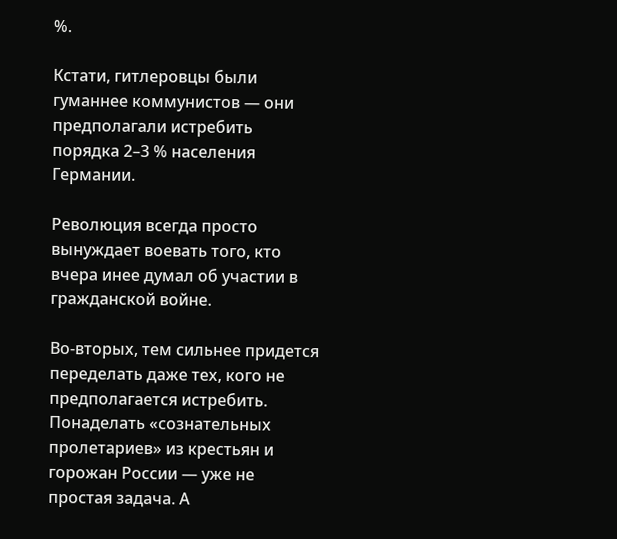%.

Кстати, гитлеровцы были гуманнее коммунистов — они предполагали истребить порядка 2–3 % населения Германии.

Революция всегда просто вынуждает воевать того, кто вчера инее думал об участии в гражданской войне.

Во-вторых, тем сильнее придется переделать даже тех, кого не предполагается истребить. Понаделать «сознательных пролетариев» из крестьян и горожан России — уже не простая задача. А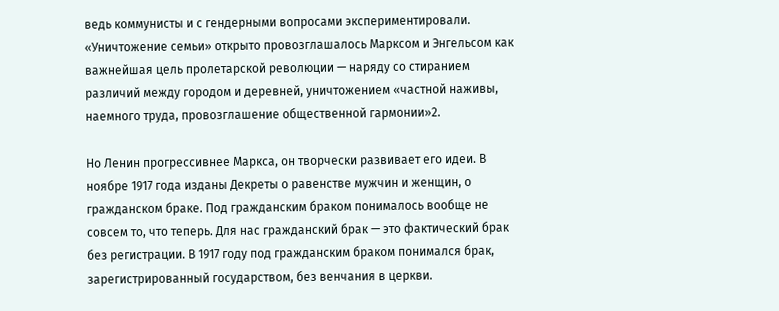ведь коммунисты и с гендерными вопросами экспериментировали. «Уничтожение семьи» открыто провозглашалось Марксом и Энгельсом как важнейшая цель пролетарской революции — наряду со стиранием различий между городом и деревней, уничтожением «частной наживы, наемного труда, провозглашение общественной гармонии»2.

Но Ленин прогрессивнее Маркса, он творчески развивает его идеи. В ноябре 1917 года изданы Декреты о равенстве мужчин и женщин, о гражданском браке. Под гражданским браком понималось вообще не совсем то, что теперь. Для нас гражданский брак — это фактический брак без регистрации. В 1917 году под гражданским браком понимался брак, зарегистрированный государством, без венчания в церкви.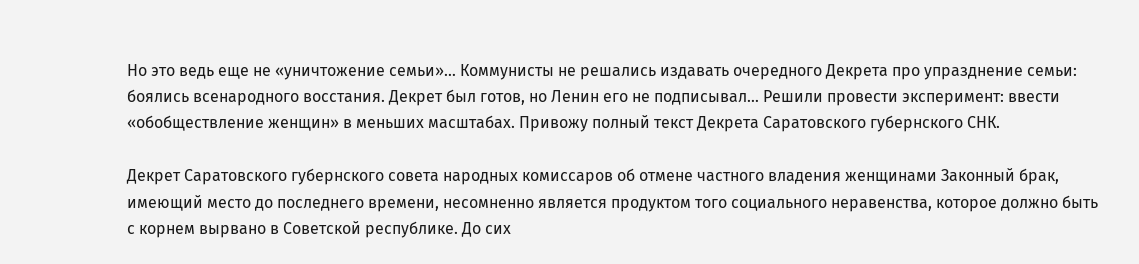Но это ведь еще не «уничтожение семьи»… Коммунисты не решались издавать очередного Декрета про упразднение семьи: боялись всенародного восстания. Декрет был готов, но Ленин его не подписывал… Решили провести эксперимент: ввести «обобществление женщин» в меньших масштабах. Привожу полный текст Декрета Саратовского губернского СНК.

Декрет Саратовского губернского совета народных комиссаров об отмене частного владения женщинами Законный брак, имеющий место до последнего времени, несомненно является продуктом того социального неравенства, которое должно быть с корнем вырвано в Советской республике. До сих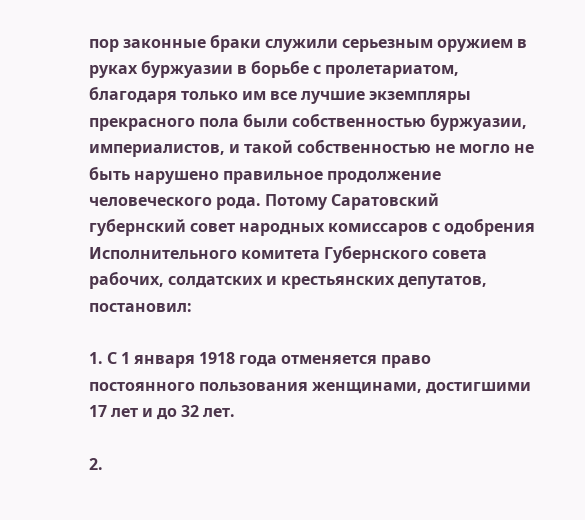пор законные браки служили серьезным оружием в руках буржуазии в борьбе с пролетариатом, благодаря только им все лучшие экземпляры прекрасного пола были собственностью буржуазии, империалистов, и такой собственностью не могло не быть нарушено правильное продолжение человеческого рода. Потому Саратовский губернский совет народных комиссаров с одобрения Исполнительного комитета Губернского совета рабочих, солдатских и крестьянских депутатов, постановил:

1. С 1 января 1918 года отменяется право постоянного пользования женщинами, достигшими 17 лет и до 32 лет.

2.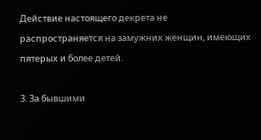Действие настоящего декрета не распространяется на замужних женщин, имеющих пятерых и более детей.

3. За бывшими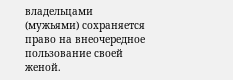владельцами (мужьями) сохраняется право на внеочередное пользование своей женой.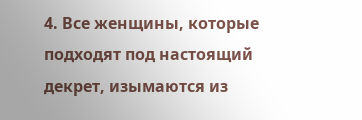4. Все женщины, которые подходят под настоящий декрет, изымаются из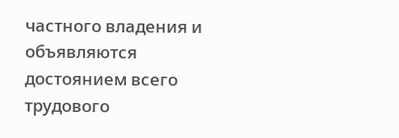частного владения и объявляются достоянием всего трудового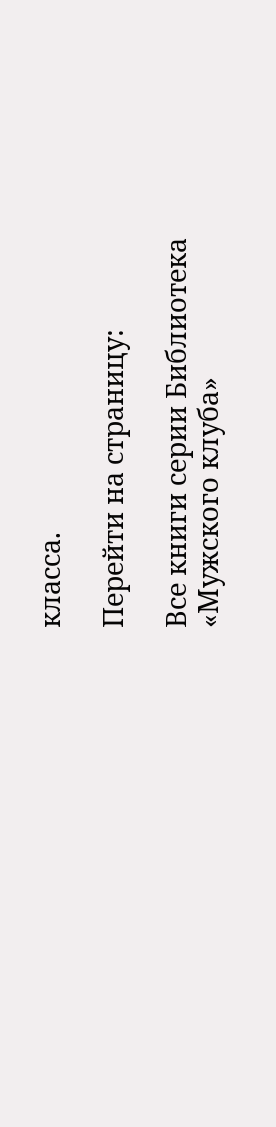класса.

Перейти на страницу:

Все книги серии Библиотека «Мужского клуба»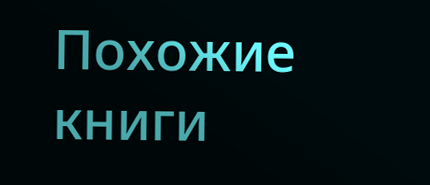Похожие книги